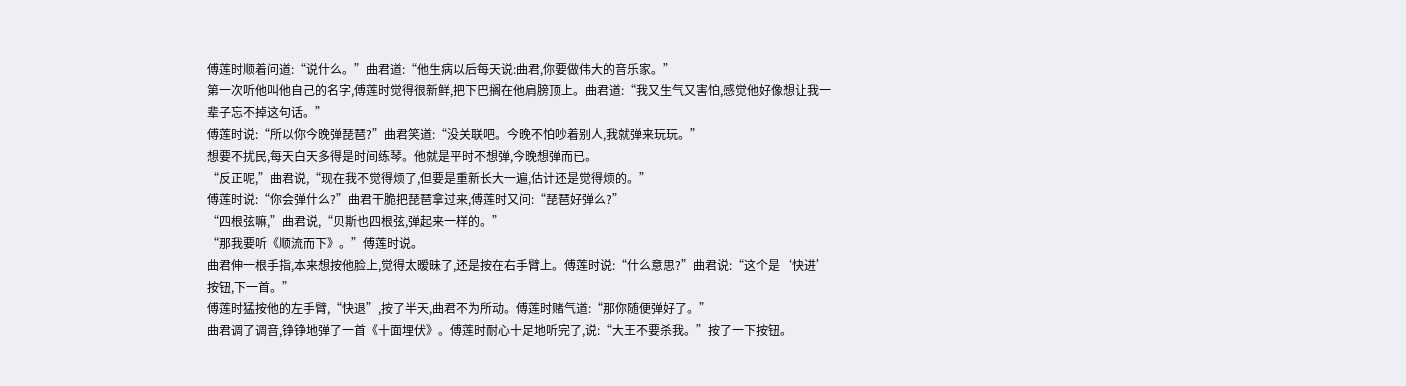傅莲时顺着问道:“说什么。”曲君道:“他生病以后每天说:曲君,你要做伟大的音乐家。”
第一次听他叫他自己的名字,傅莲时觉得很新鲜,把下巴搁在他肩膀顶上。曲君道:“我又生气又害怕,感觉他好像想让我一辈子忘不掉这句话。”
傅莲时说:“所以你今晚弹琵琶?”曲君笑道:“没关联吧。今晚不怕吵着别人,我就弹来玩玩。”
想要不扰民,每天白天多得是时间练琴。他就是平时不想弹,今晚想弹而已。
“反正呢,”曲君说,“现在我不觉得烦了,但要是重新长大一遍,估计还是觉得烦的。”
傅莲时说:“你会弹什么?”曲君干脆把琵琶拿过来,傅莲时又问:“琵琶好弹么?”
“四根弦嘛,”曲君说,“贝斯也四根弦,弹起来一样的。”
“那我要听《顺流而下》。”傅莲时说。
曲君伸一根手指,本来想按他脸上,觉得太暧昧了,还是按在右手臂上。傅莲时说:“什么意思?”曲君说:“这个是‘快进’按钮,下一首。”
傅莲时猛按他的左手臂,“快退”,按了半天,曲君不为所动。傅莲时赌气道:“那你随便弹好了。”
曲君调了调音,铮铮地弹了一首《十面埋伏》。傅莲时耐心十足地听完了,说:“大王不要杀我。”按了一下按钮。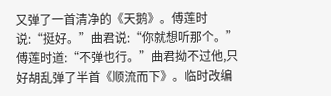又弹了一首清净的《天鹅》。傅莲时说:“挺好。”曲君说:“你就想听那个。”
傅莲时道:“不弹也行。”曲君拗不过他,只好胡乱弹了半首《顺流而下》。临时改编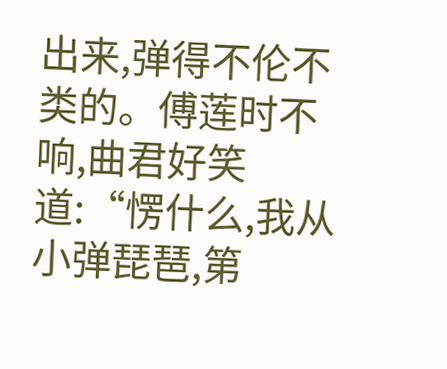出来,弹得不伦不类的。傅莲时不响,曲君好笑道:“愣什么,我从小弹琵琶,第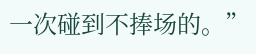一次碰到不捧场的。”